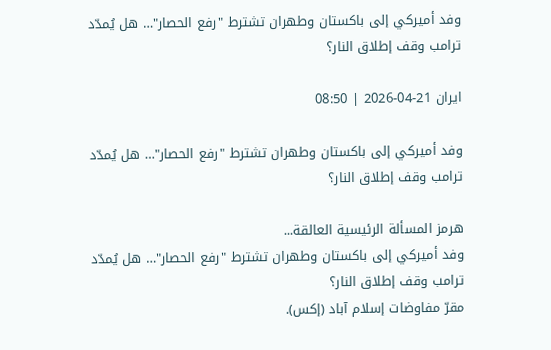وفد أميركي إلى باكستان وطهران تشترط "رفع الحصار"… هل يُمدّد ترامب وقف إطلاق النار؟

ايران 21-04-2026 | 08:50

وفد أميركي إلى باكستان وطهران تشترط "رفع الحصار"… هل يُمدّد ترامب وقف إطلاق النار؟

هرمز المسألة الرئيسية العالقة...
وفد أميركي إلى باكستان وطهران تشترط "رفع الحصار"… هل يُمدّد ترامب وقف إطلاق النار؟
مقرّ مفاوضات إسلام آباد (إكس).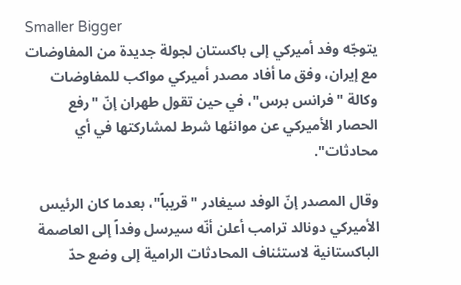Smaller Bigger
يتوجّه وفد أميركي إلى باكستان لجولة جديدة من المفاوضات مع إيران، وفق ما أفاد مصدر أميركي مواكب للمفاوضات وكالة "فرانس برس"، في حين تقول طهران إنّ "رفع الحصار الأميركي عن موانئها شرط لمشاركتها في أي محادثات".

وقال المصدر إنّ الوفد سيغادر "قريباً"، بعدما كان الرئيس الأميركي دونالد ترامب أعلن أنّه سيرسل وفداً إلى العاصمة الباكستانية لاستئناف المحادثات الرامية إلى وضع حدّ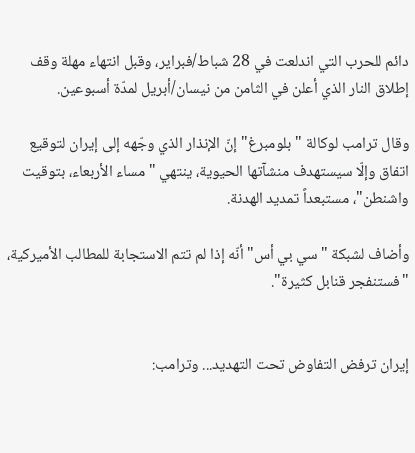دائم للحرب التي اندلعت في 28 شباط/فبراير، وقبل انتهاء مهلة وقف إطلاق النار الذي أعلن في الثامن من نيسان/أبريل لمدّة أسبوعين.

وقال ترامب لوكالة "بلومبرغ" إنّ الإنذار الذي وجّهه إلى إيران لتوقيع اتفاق وإلّا سيستهدف منشآتها الحيوية، ينتهي "مساء الأربعاء، بتوقيت واشنطن"، مستبعداً تمديد الهدنة.

وأضاف لشبكة "سي بي أس" أنّه إذا لم تتم الاستجابة للمطالب الأميركية، "فستنفجر قنابل كثيرة".


إيران ترفض التفاوض تحت التهديد... وترامب: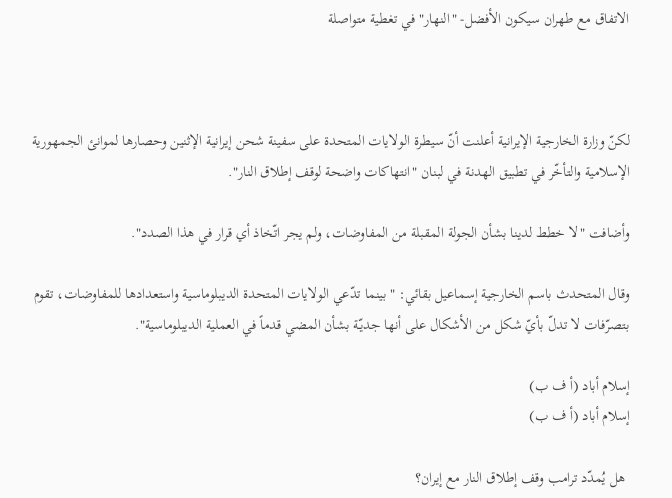الاتفاق مع طهران سيكون الأفضل- "النهار" في تغطية متواصلة



لكنّ وزارة الخارجية الإيرانية أعلنت أنّ سيطرة الولايات المتحدة على سفينة شحن إيرانية الإثنين وحصارها لموانئ الجمهورية الإسلامية والتأخّر في تطبيق الهدنة في لبنان "انتهاكات واضحة لوقف إطلاق النار".

وأضافت "لا خطط لدينا بشأن الجولة المقبلة من المفاوضات، ولم يجر اتّخاذ أي قرار في هذا الصدد".

وقال المتحدث باسم الخارجية إسماعيل بقائي: "بينما تدّعي الولايات المتحدة الديبلوماسية واستعدادها للمفاوضات، تقوم بتصرّفات لا تدلّ بأيّ شكل من الأشكال على أنها جديّة بشأن المضي قدماً في العملية الديبلوماسية".

إسلام أباد (أ ف ب)
إسلام أباد (أ ف ب)

 هل يُمدّد ترامب وقف إطلاق النار مع إيران؟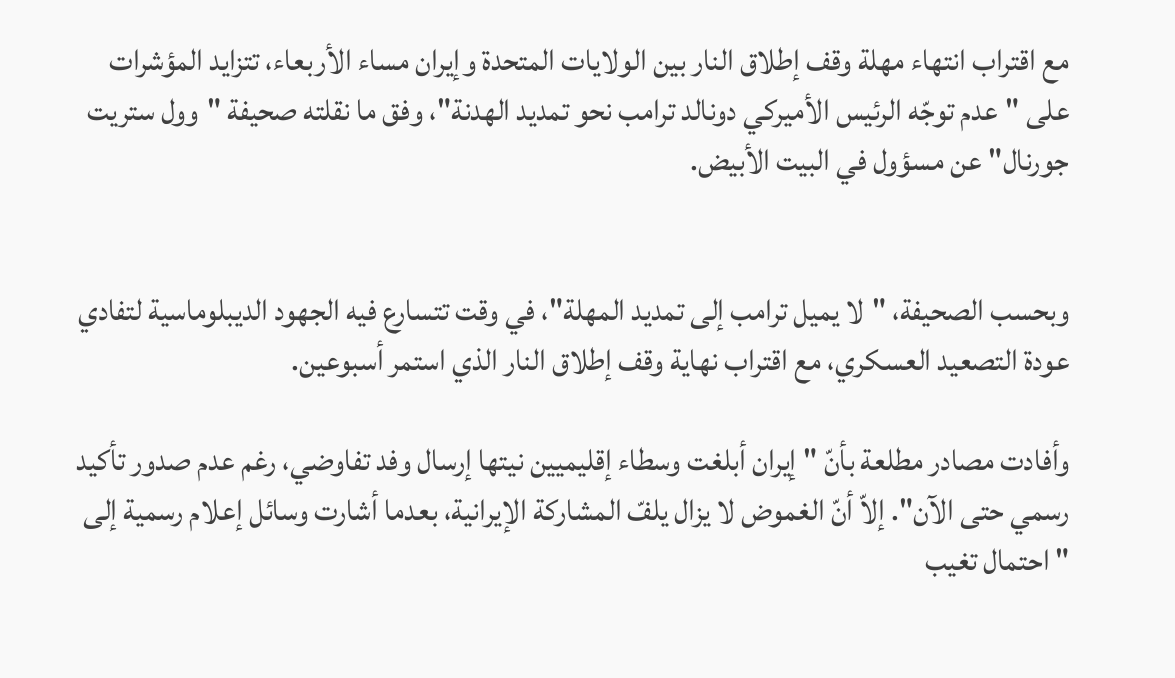مع اقتراب انتهاء مهلة وقف إطلاق النار بين الولايات المتحدة وإيران مساء الأربعاء، تتزايد المؤشرات على "عدم توجّه الرئيس الأميركي دونالد ترامب نحو تمديد الهدنة"، وفق ما نقلته صحيفة "وول ستريت جورنال" عن مسؤول في البيت الأبيض.


وبحسب الصحيفة، "لا يميل ترامب إلى تمديد المهلة"، في وقت تتسارع فيه الجهود الديبلوماسية لتفادي عودة التصعيد العسكري، مع اقتراب نهاية وقف إطلاق النار الذي استمر أسبوعين.

وأفادت مصادر مطلعة بأنّ "إيران أبلغت وسطاء إقليميين نيتها إرسال وفد تفاوضي، رغم عدم صدور تأكيد رسمي حتى الآن". إلاّ أنّ الغموض لا يزال يلفّ المشاركة الإيرانية، بعدما أشارت وسائل إعلام رسمية إلى "احتمال تغيب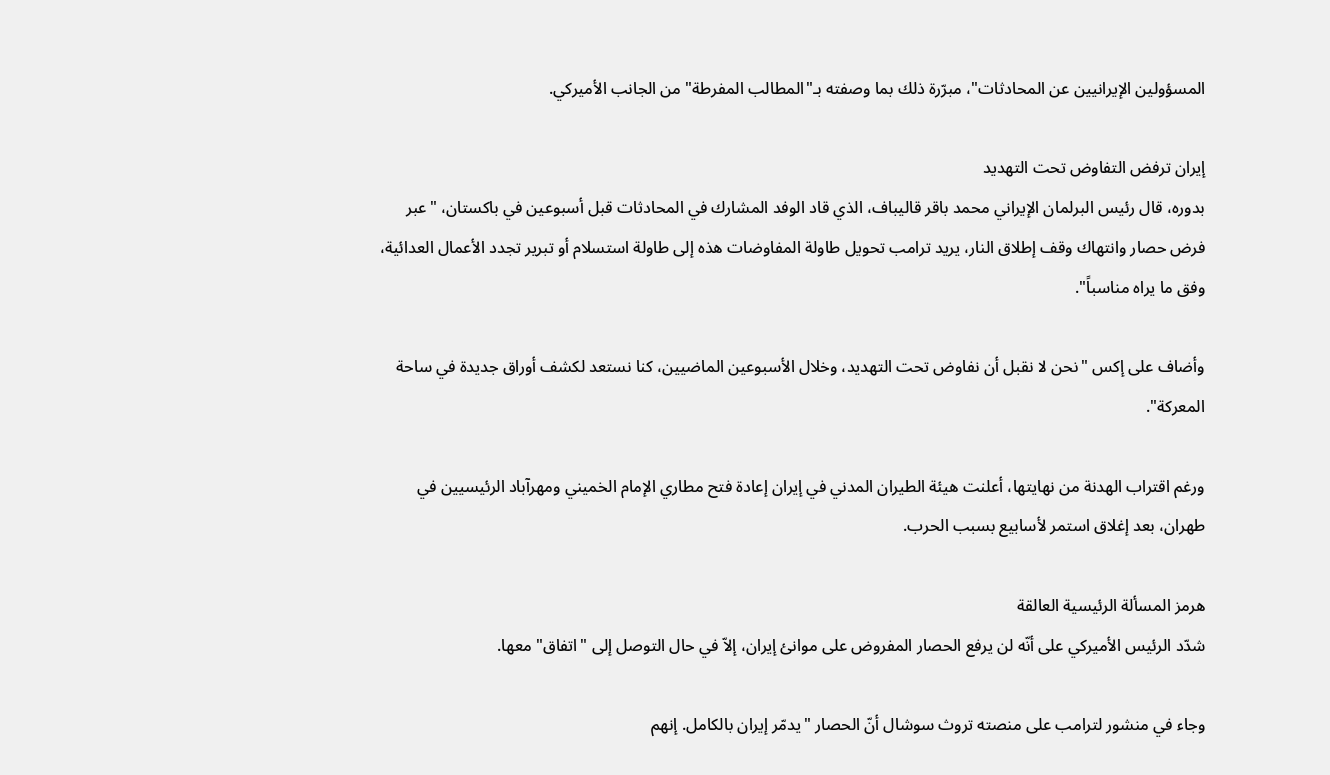المسؤولين الإيرانيين عن المحادثات"، مبرّرة ذلك بما وصفته بـ"المطالب المفرطة" من الجانب الأميركي.

إيران ترفض التفاوض تحت التهديد
بدوره، قال رئيس البرلمان الإيراني محمد باقر قاليباف، الذي قاد الوفد المشارك في المحادثات قبل أسبوعين في باكستان، "عبر فرض حصار وانتهاك وقف إطلاق النار، يريد ترامب تحويل طاولة المفاوضات هذه إلى طاولة استسلام أو تبرير تجدد الأعمال العدائية، وفق ما يراه مناسباً".

وأضاف على إكس "نحن لا نقبل أن نفاوض تحت التهديد، وخلال الأسبوعين الماضيين، كنا نستعد لكشف أوراق جديدة في ساحة المعركة".

ورغم اقتراب الهدنة من نهايتها، أعلنت هيئة الطيران المدني في إيران إعادة فتح مطاري الإمام الخميني ومهرآباد الرئيسيين في طهران، بعد إغلاق استمر لأسابيع بسبب الحرب.

هرمز المسألة الرئيسية العالقة
شدّد الرئيس الأميركي على أنّه لن يرفع الحصار المفروض على موانئ إيران، إلاّ في حال التوصل إلى "اتفاق" معها.

وجاء في منشور لترامب على منصته تروث سوشال أنّ الحصار "يدمّر إيران بالكامل. إنهم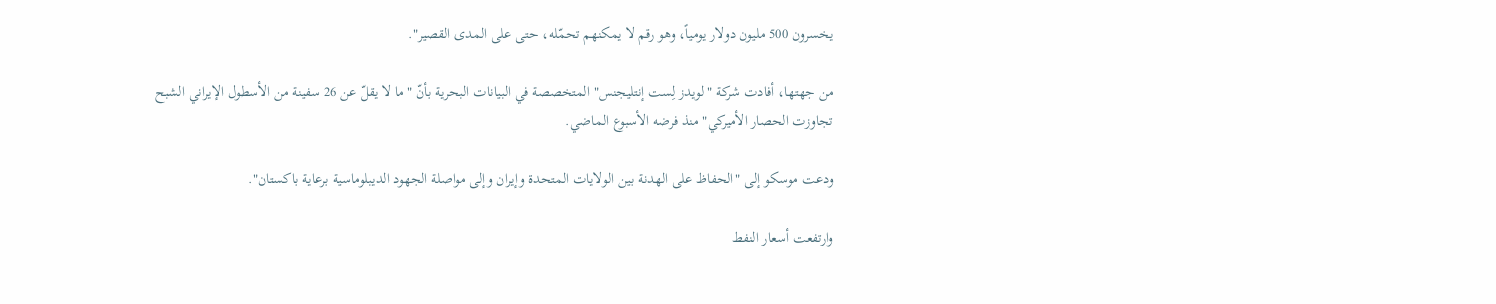يخسرون 500 مليون دولار يومياً، وهو رقم لا يمكنهم تحمّله، حتى على المدى القصير".

من جهتها، أفادت شركة "لويدز لِست إنتليجنس" المتخصصة في البيانات البحرية بأنّ "ما لا يقلّ عن 26 سفينة من الأسطول الإيراني الشبح تجاوزت الحصار الأميركي" منذ فرضه الأسبوع الماضي.

ودعت موسكو إلى "الحفاظ على الهدنة بين الولايات المتحدة وإيران وإلى مواصلة الجهود الديبلوماسية برعاية باكستان".

وارتفعت أسعار النفط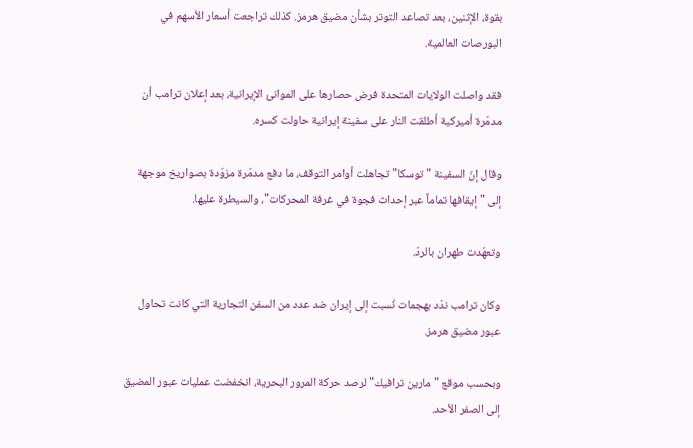بقوة، الإثنين، بعد تصاعد التوتر بشأن مضيق هرمز. كذلك تراجعت أسعار الأسهم في البورصات العالمية.

فقد واصلت الولايات المتحدة فرض حصارها على الموانئ الإيرانية، بعد إعلان ترامب أن مدمّرة أميركية أطلقت النار على سفينة إيرانية حاولت كسره.

وقال إنّ السفينة "توسكا" تجاهلت أوامر التوقف، ما دفع مدمّرة مزوّدة بصواريخ موجهة إلى "إيقافها تماماً عبر إحداث فجوة في غرفة المحركات"، والسيطرة عليها.

وتعهّدت طهران بالردّ.

وكان ترامب ندّد بهجمات نُسبت إلى إيران ضد عدد من السفن التجارية التي كانت تحاول عبور مضيق هرمز.

وبحسب موقع "مارين ترافيك" لرصد حركة المرور البحرية، انخفضت عمليات عبور المضيق إلى الصفر الأحد.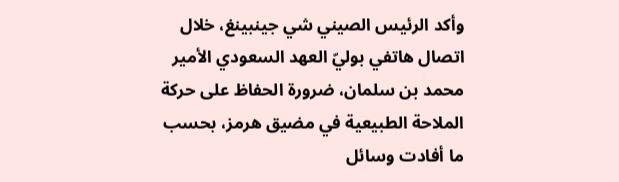وأكد الرئيس الصيني شي جينبينغ، خلال اتصال هاتفي بوليّ العهد السعودي الأمير محمد بن سلمان، ضرورة الحفاظ على حركة الملاحة الطبيعية في مضيق هرمز، بحسب ما أفادت وسائل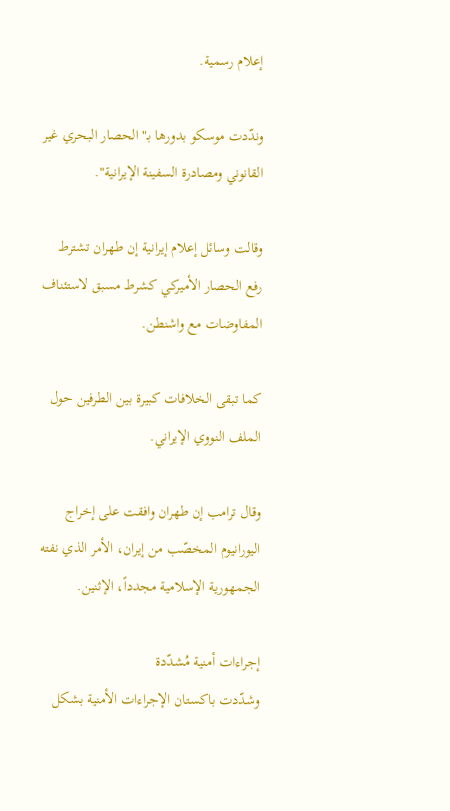إعلام رسمية.

وندّدت موسكو بدورها بـ"الحصار البحري غير القانوني ومصادرة السفينة الإيرانية".

وقالت وسائل إعلام إيرانية إن طهران تشترط رفع الحصار الأميركي كشرط مسبق لاستئناف المفاوضات مع واشنطن.

كما تبقى الخلافات كبيرة بين الطرفين حول الملف النووي الإيراني.

وقال ترامب إن طهران وافقت على إخراج اليورانيوم المخصّب من إيران، الأمر الذي نفته الجمهورية الإسلامية مجدداً، الإثنين.

إجراءات أمنية مُشدّدة
وشدّدت باكستان الإجراءات الأمنية بشكل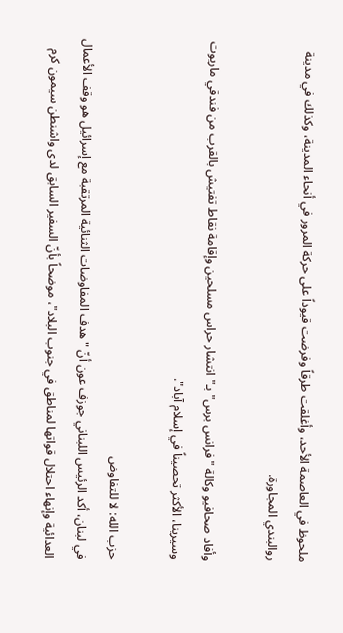ملحوظ في العاصمة الأحد، وأغلقت طرقاً وفرضت قيوداً على حركة المرور في أنحاء المدينة، وكذلك في مدينة روالبندي المجاورة.

وأفاد صحافيو وكالة "فرانس برس" بـ"انتشار حراس مسلحين وإقامة نقاط تفتيش بالقرب من فندقي ماريوت وسيرينا، الأكثر تحصيناً في إسلام آباد".

حزب الله: لا للتفاوض
في لبنان، أكد الرئيس اللبناني جوزف عون أنّ "هدف المفاوضات الثنائية المرتقبة مع إسرائيل هو وقف الأعمال العدائية وإنهاء احتلال قواتها لمناطق في جنوب البلاد"، موضحاً بأنّ السفير السابق لدى واشنطن سيمون كرم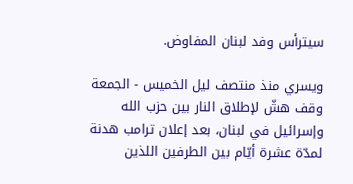سيترأس وفد لبنان المفاوض.

ويسري منذ منتصف ليل الخميس - الجمعة وقف هشّ لإطلاق النار بين حزب الله وإسرائيل في لبنان، بعد إعلان ترامب هدنة لمدّة عشرة أيّام بين الطرفين اللذين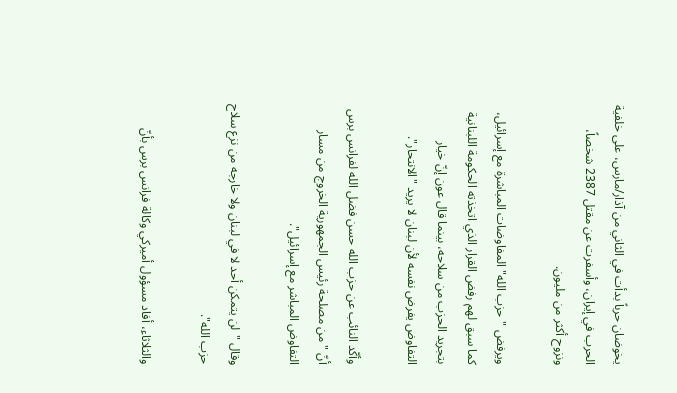يخوضان حرباً بدأت في الثاني من آذار/مارس، على خلفية الحرب في إيران، وأسفرت عن مقتل 2387 شخصاً، ونزوح أكثر من مليون.

ويرفض "حزب الله" المفاوضات المباشرة مع إسرائيل، كما سبق لهم رفض القرار الذي اتخذته الحكومة اللبنانية بتجريد الحزب من سلاحه، بينما قال عون إنّ خيار التفاوض يفرض نفسه لأن لبنان لا يريد "الانتحار".

وأكّد النائب عن حزب الله حسن فضل الله لفرانس برس أنّ "من مصلحة رئيس الجمهورية الخروج من مسار التفاوض المباشر مع إسرائيل".

وقال "لن يتمكن أحد لا في لبنان ولا خارجه من نزع سلاح حزب الله".

والثلاثاء، أفاد مسؤول أميركي وكالة فرانس برس بأنّ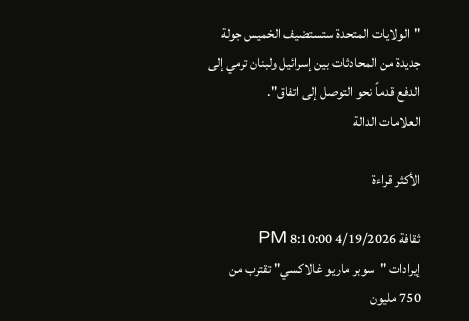"الولايات المتحدة ستستضيف الخميس جولة جديدة من المحادثات بين إسرائيل ولبنان ترمي إلى الدفع قدماً نحو التوصل إلى اتفاق".
العلامات الدالة

الأكثر قراءة

ثقافة 4/19/2026 8:10:00 PM
إيرادات "سوبر ماريو غالاكسي" تقترب من 750 مليون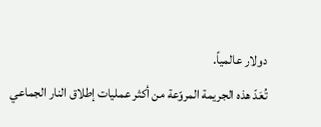دولار عالمياً.
تُعَدّ هذه الجريمة المروّعة من أكثر عمليات إطلاق النار الجماعي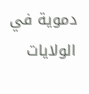دموية في الولايات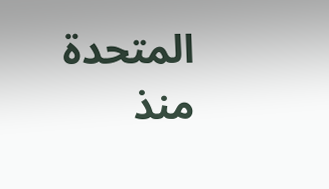المتحدة منذ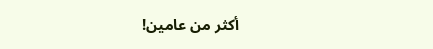أكثر من عامين!